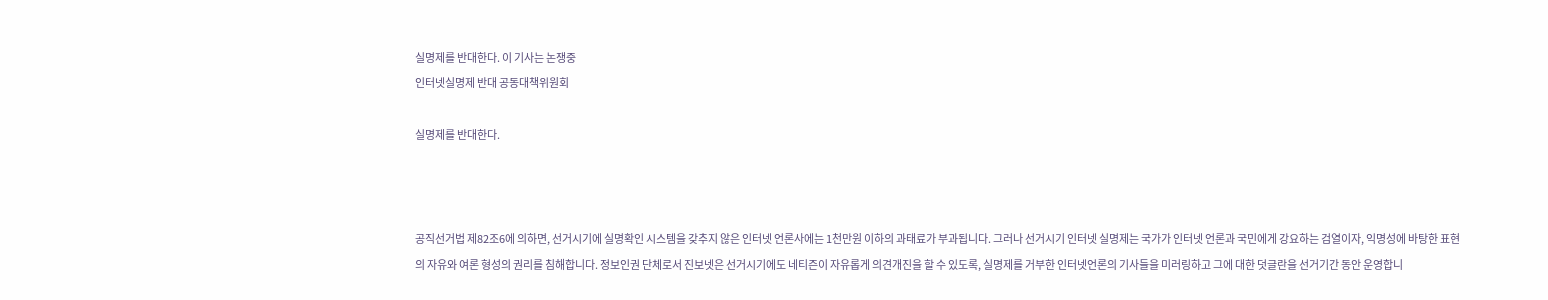실명제를 반대한다. 이 기사는 논쟁중
인터넷실명제 반대 공동대책위원회

실명제를 반대한다.



공직선거법 제82조6에 의하면, 선거시기에 실명확인 시스템을 갖추지 않은 인터넷 언론사에는 1천만원 이하의 과태료가 부과됩니다. 그러나 선거시기 인터넷 실명제는 국가가 인터넷 언론과 국민에게 강요하는 검열이자, 익명성에 바탕한 표현의 자유와 여론 형성의 권리를 침해합니다. 정보인권 단체로서 진보넷은 선거시기에도 네티즌이 자유롭게 의견개진을 할 수 있도록, 실명제를 거부한 인터넷언론의 기사들을 미러링하고 그에 대한 덧글란을 선거기간 동안 운영합니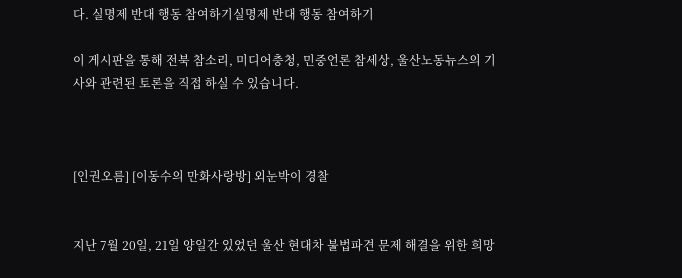다. 실명제 반대 행동 참여하기실명제 반대 행동 참여하기

이 게시판을 통해 전북 참소리, 미디어충청, 민중언론 참세상, 울산노동뉴스의 기사와 관련된 토론을 직접 하실 수 있습니다.



[인권오름] [이동수의 만화사랑방] 외눈박이 경찰


지난 7월 20일, 21일 양일간 있었던 울산 현대차 불법파견 문제 해결을 위한 희망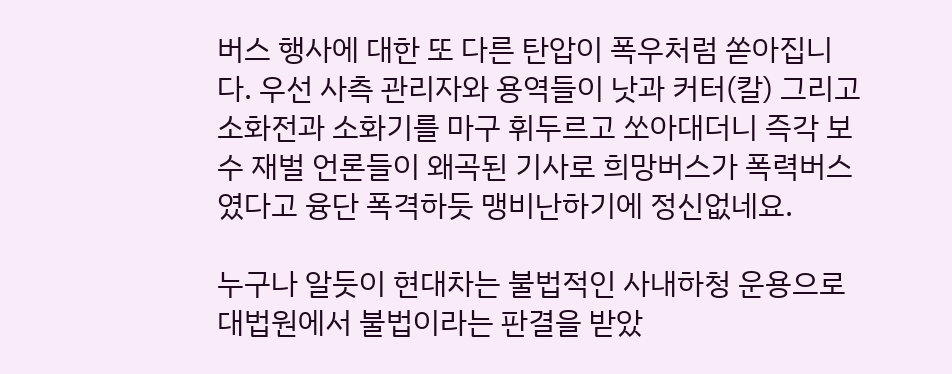버스 행사에 대한 또 다른 탄압이 폭우처럼 쏟아집니다. 우선 사측 관리자와 용역들이 낫과 커터(칼) 그리고 소화전과 소화기를 마구 휘두르고 쏘아대더니 즉각 보수 재벌 언론들이 왜곡된 기사로 희망버스가 폭력버스였다고 융단 폭격하듯 맹비난하기에 정신없네요.

누구나 알듯이 현대차는 불법적인 사내하청 운용으로 대법원에서 불법이라는 판결을 받았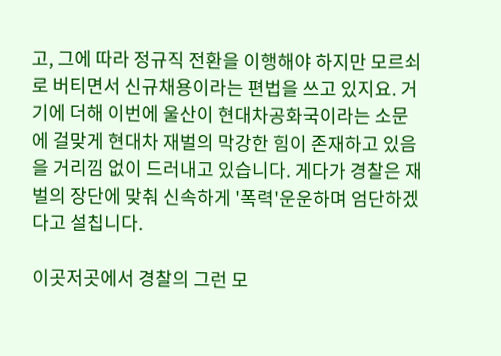고, 그에 따라 정규직 전환을 이행해야 하지만 모르쇠로 버티면서 신규채용이라는 편법을 쓰고 있지요. 거기에 더해 이번에 울산이 현대차공화국이라는 소문에 걸맞게 현대차 재벌의 막강한 힘이 존재하고 있음을 거리낌 없이 드러내고 있습니다. 게다가 경찰은 재벌의 장단에 맞춰 신속하게 '폭력'운운하며 엄단하겠다고 설칩니다.

이곳저곳에서 경찰의 그런 모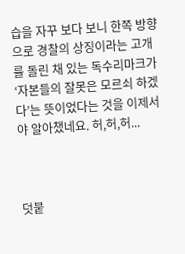습을 자꾸 보다 보니 한쪽 방향으로 경찰의 상징이라는 고개를 돌린 채 있는 독수리마크가 ‘자본들의 잘못은 모르쇠 하겠다’는 뜻이었다는 것을 이제서야 알아챘네요. 허,허,허...



덧붙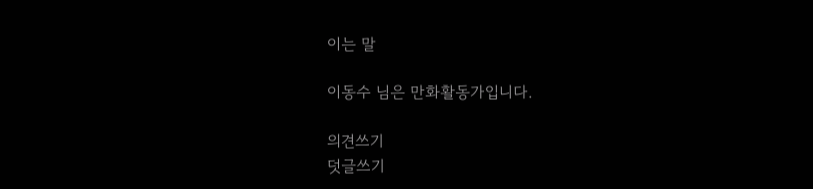이는 말

이동수 님은 만화활동가입니다.

의견쓰기
덧글쓰기